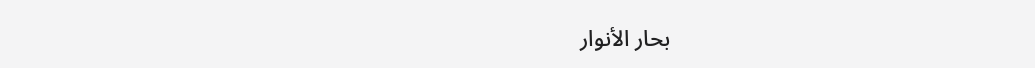بحار الأنوار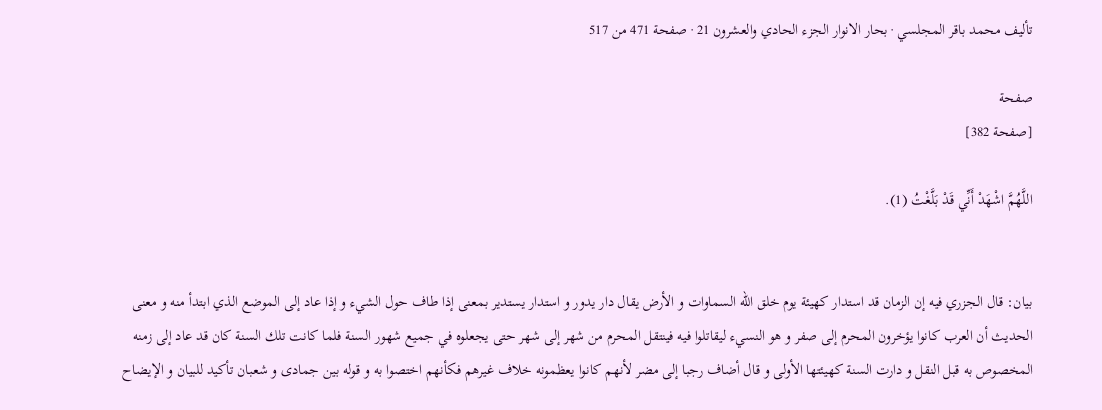تأليف محمد باقر المجلسي · بحار الانوار الجزء الحادي والعشرون 21 · صفحة 471 من 517

صفحة
[صفحة 382]

اللَّهُمَّ اشْهَدْ أَنِّي قَدْ بَلَّغْتُ (1).


بيان: قال الجزري فيه إن الزمان قد استدار كهيئة يوم خلق الله السماوات و الأرض يقال دار يدور و استدار يستدير بمعنى إذا طاف حول الشيء و إذا عاد إلى الموضع الذي ابتدأ منه و معنى الحديث أن العرب كانوا يؤخرون المحرم إلى صفر و هو النسيء ليقاتلوا فيه فينتقل المحرم من شهر إلى شهر حتى يجعلوه في جميع شهور السنة فلما كانت تلك السنة كان قد عاد إلى زمنه المخصوص به قبل النقل و دارت السنة كهيئتها الأولى و قال أضاف رجبا إلى مضر لأنهم كانوا يعظمونه خلاف غيرهم فكأنهم اختصوا به و قوله بين جمادى و شعبان تأكيد للبيان و الإيضاح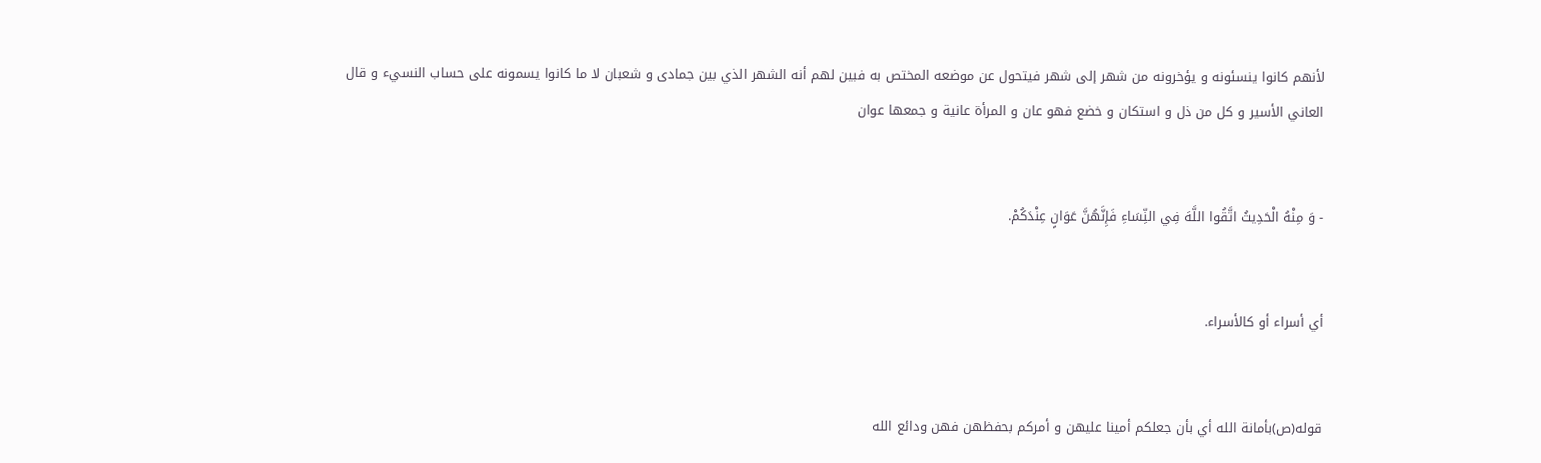لأنهم كانوا ينسئونه و يؤخرونه من شهر إلى شهر فيتحول عن موضعه المختص به فبين لهم أنه الشهر الذي بين جمادى و شعبان لا ما كانوا يسمونه على حساب النسيء و قال العاني الأسير و كل من ذل و استكان و خضع فهو عان و المرأة عانية و جمعها عوان


- وَ مِنْهُ الْحَدِيثُ اتَّقُوا اللَّهَ فِي النِّسَاءِ فَإِنَّهُنَّ عَوَانٍ عِنْدَكُمْ.


أي أسراء أو كالأسراء.


قوله(ص)بأمانة الله أي بأن جعلكم أمينا عليهن و أمركم بحفظهن فهن ودائع الله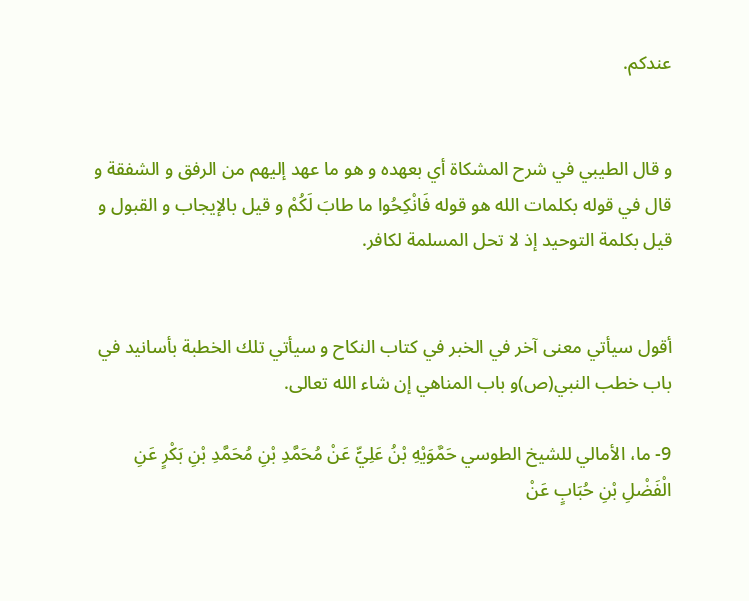عندكم.


و قال الطيبي في شرح المشكاة أي بعهده و هو ما عهد إليهم من الرفق و الشفقة و قال في قوله بكلمات الله هو قوله فَانْكِحُوا ما طابَ لَكُمْ و قيل بالإيجاب و القبول و قيل بكلمة التوحيد إذ لا تحل المسلمة لكافر.


أقول سيأتي معنى آخر في الخبر في كتاب النكاح و سيأتي تلك الخطبة بأسانيد في باب خطب النبي(ص)و باب المناهي إن شاء الله تعالى.

9- ما، الأمالي للشيخ الطوسي حَمَّوَيْهِ بْنُ عَلِيٍّ عَنْ مُحَمَّدِ بْنِ مُحَمَّدِ بْنِ بَكْرٍ عَنِ الْفَضْلِ بْنِ حُبَابٍ عَنْ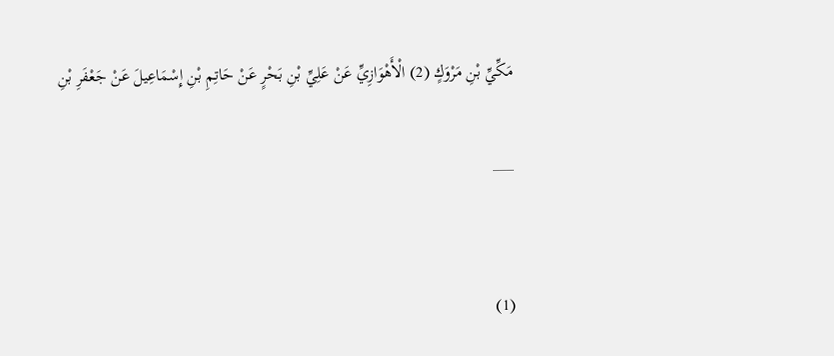مَكِّيِّ بْنِ مَرْوَكٍ (2) الْأَهْوَازِيِّ عَنْ عَلِيِّ بْنِ بَحْرٍ عَنْ حَاتِمِ بْنِ إِسْمَاعِيلَ عَنْ جَعْفَرِ بْنِ

___


(1)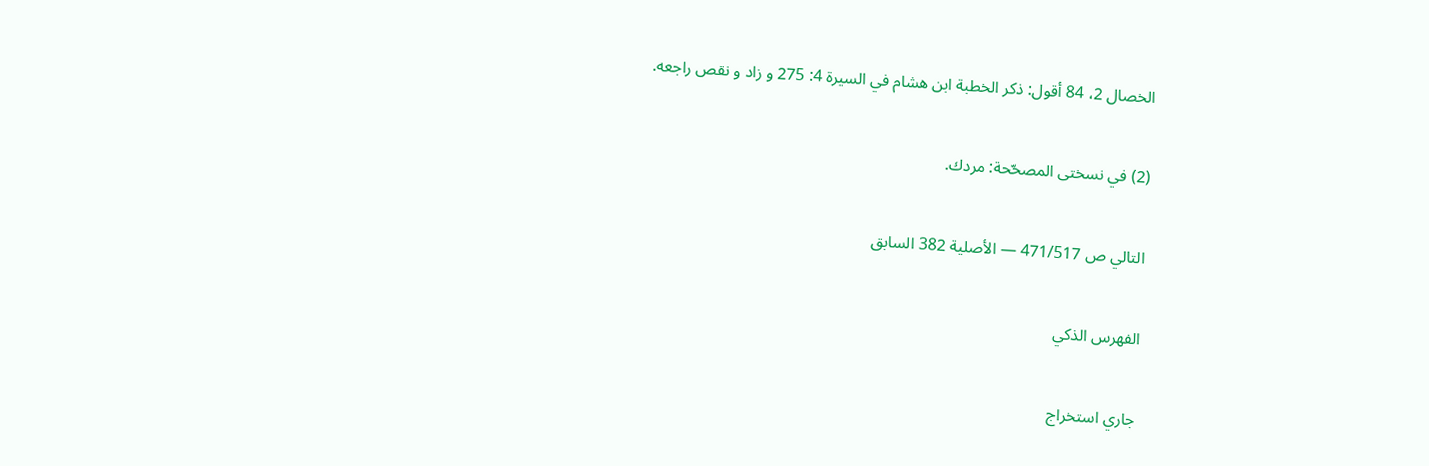الخصال 2، 84 أقول: ذكر الخطبة ابن هشام في السيرة 4: 275 و زاد و نقص راجعه.

(2) في نسختى المصحّحة: مردك.

التالي ص 471/517 — الأصلية 382 السابق

الفهرس الذكي

جاري استخراج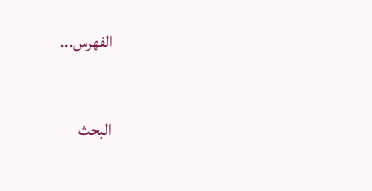الفهرس...

البحث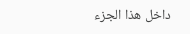داخل هذا الجزء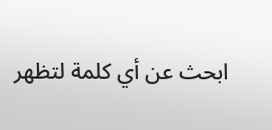ابحث عن أي كلمة لتظهر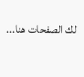لك الصفحات هنا...